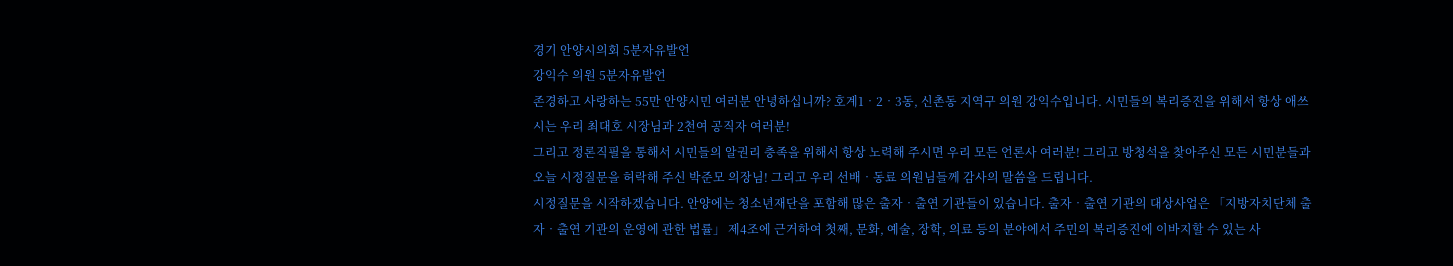경기 안양시의회 5분자유발언
강익수 의원 5분자유발언
존경하고 사랑하는 55만 안양시민 여러분 안녕하십니까? 호계1‧2‧3동, 신촌동 지역구 의원 강익수입니다. 시민들의 복리증진을 위해서 항상 애쓰시는 우리 최대호 시장님과 2천여 공직자 여러분!
그리고 정론직필을 통해서 시민들의 알권리 충족을 위해서 항상 노력해 주시면 우리 모든 언론사 여러분! 그리고 방청석을 찾아주신 모든 시민분들과 오늘 시정질문을 허락해 주신 박준모 의장님! 그리고 우리 선배‧동료 의원님들께 감사의 말씀을 드립니다.
시정질문을 시작하겠습니다. 안양에는 청소년재단을 포함해 많은 출자‧출연 기관들이 있습니다. 출자‧출연 기관의 대상사업은 「지방자치단체 출자‧출연 기관의 운영에 관한 법률」 제4조에 근거하여 첫째, 문화, 예술, 장학, 의료 등의 분야에서 주민의 복리증진에 이바지할 수 있는 사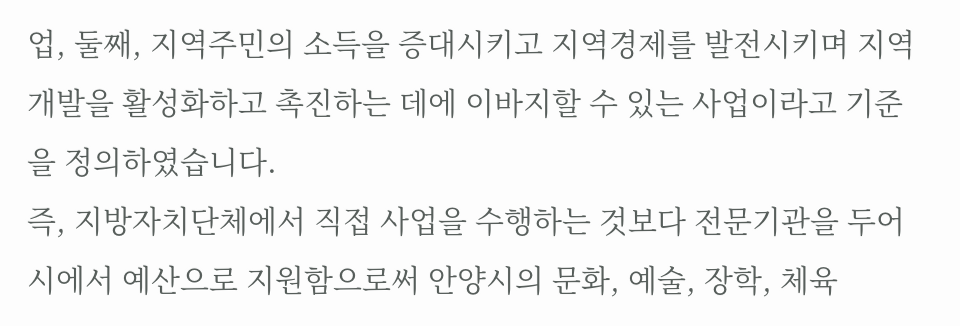업, 둘째, 지역주민의 소득을 증대시키고 지역경제를 발전시키며 지역개발을 활성화하고 촉진하는 데에 이바지할 수 있는 사업이라고 기준을 정의하였습니다.
즉, 지방자치단체에서 직접 사업을 수행하는 것보다 전문기관을 두어 시에서 예산으로 지원함으로써 안양시의 문화, 예술, 장학, 체육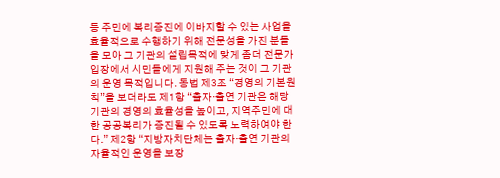등 주민에 복리증진에 이바지할 수 있는 사업을 효율적으로 수행하기 위해 전문성을 가진 분들을 모아 그 기관의 설립목적에 맞게 좀더 전문가 입장에서 시민들에게 지원해 주는 것이 그 기관의 운영 목적입니다. 동법 제3조 “경영의 기본원칙”을 보더라도 제1항 “출자‧출연 기관은 해당 기관의 경영의 효율성을 높이고, 지역주민에 대한 공공복리가 증진될 수 있도록 노력하여야 한다.” 제2항 “지방자치단체는 출자‧출연 기관의 자율적인 운영을 보장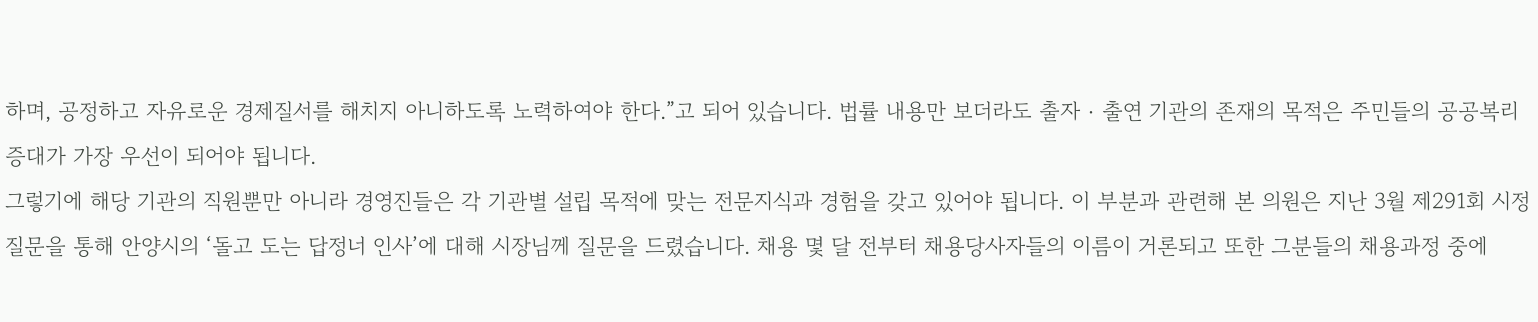하며, 공정하고 자유로운 경제질서를 해치지 아니하도록 노력하여야 한다.”고 되어 있습니다. 법률 내용만 보더라도 출자‧출연 기관의 존재의 목적은 주민들의 공공복리 증대가 가장 우선이 되어야 됩니다.
그렇기에 해당 기관의 직원뿐만 아니라 경영진들은 각 기관별 설립 목적에 맞는 전문지식과 경험을 갖고 있어야 됩니다. 이 부분과 관련해 본 의원은 지난 3월 제291회 시정질문을 통해 안양시의 ‘돌고 도는 답정너 인사’에 대해 시장님께 질문을 드렸습니다. 채용 몇 달 전부터 채용당사자들의 이름이 거론되고 또한 그분들의 채용과정 중에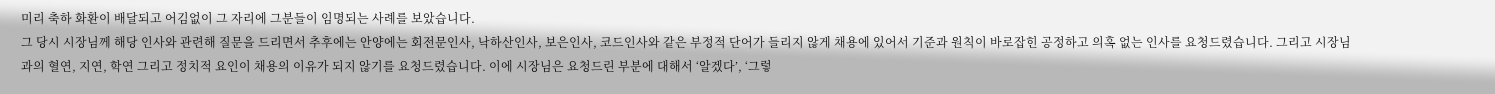미리 축하 화환이 배달되고 어김없이 그 자리에 그분들이 임명되는 사례를 보았습니다.
그 당시 시장님께 해당 인사와 관련해 질문을 드리면서 추후에는 안양에는 회전문인사, 낙하산인사, 보은인사, 코드인사와 같은 부정적 단어가 들리지 않게 채용에 있어서 기준과 원칙이 바로잡힌 공정하고 의혹 없는 인사를 요청드렸습니다. 그리고 시장님과의 혈연, 지연, 학연 그리고 정치적 요인이 채용의 이유가 되지 않기를 요청드렸습니다. 이에 시장님은 요청드린 부분에 대해서 ‘알겠다’, ‘그렇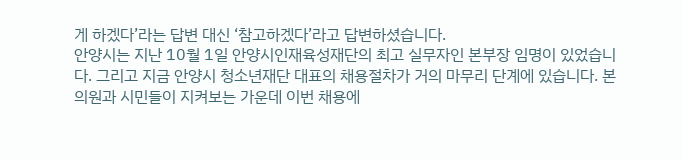게 하겠다’라는 답변 대신 ‘참고하겠다’라고 답변하셨습니다.
안양시는 지난 10월 1일 안양시인재육성재단의 최고 실무자인 본부장 임명이 있었습니다. 그리고 지금 안양시 청소년재단 대표의 채용절차가 거의 마무리 단계에 있습니다. 본 의원과 시민들이 지켜보는 가운데 이번 채용에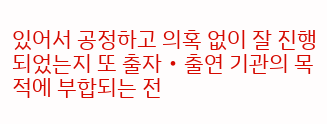있어서 공정하고 의혹 없이 잘 진행되었는지 또 출자‧출연 기관의 목적에 부합되는 전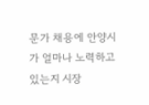문가 채용에 안양시가 얼마나 노력하고 있는지 시장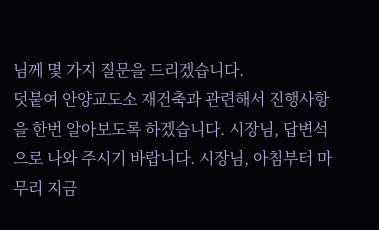님께 몇 가지 질문을 드리겠습니다.
덧붙여 안양교도소 재건축과 관련해서 진행사항을 한번 알아보도록 하겠습니다. 시장님, 답변석으로 나와 주시기 바랍니다. 시장님, 아침부터 마무리 지금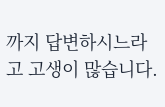까지 답변하시느라고 고생이 많습니다.